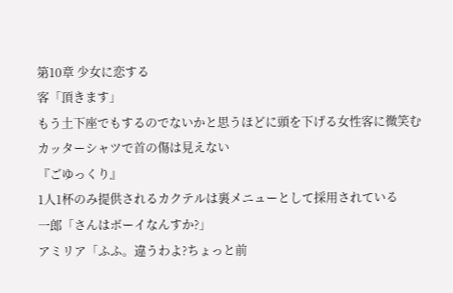第10章 少女に恋する
客「頂きます」
もう土下座でもするのでないかと思うほどに頭を下げる女性客に微笑む
カッターシャツで首の傷は見えない
『ごゆっくり』
1人1杯のみ提供されるカクテルは裏メニューとして採用されている
一郎「さんはボーイなんすか?」
アミリア「ふふ。違うわよ?ちょっと前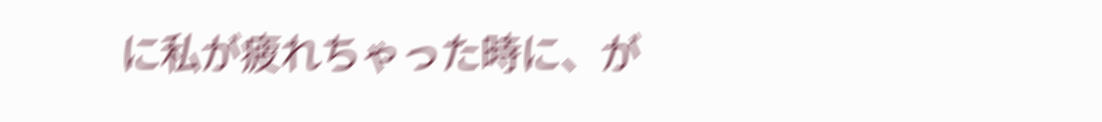に私が疲れちゃった時に、が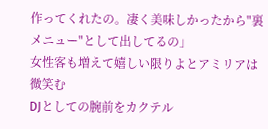作ってくれたの。凄く美味しかったから"裏メニュー"として出してるの」
女性客も増えて嬉しい限りよとアミリアは微笑む
DJとしての腕前をカクテル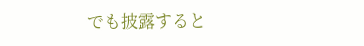でも披露すると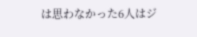は思わなかった6人はジ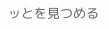ッとを見つめる